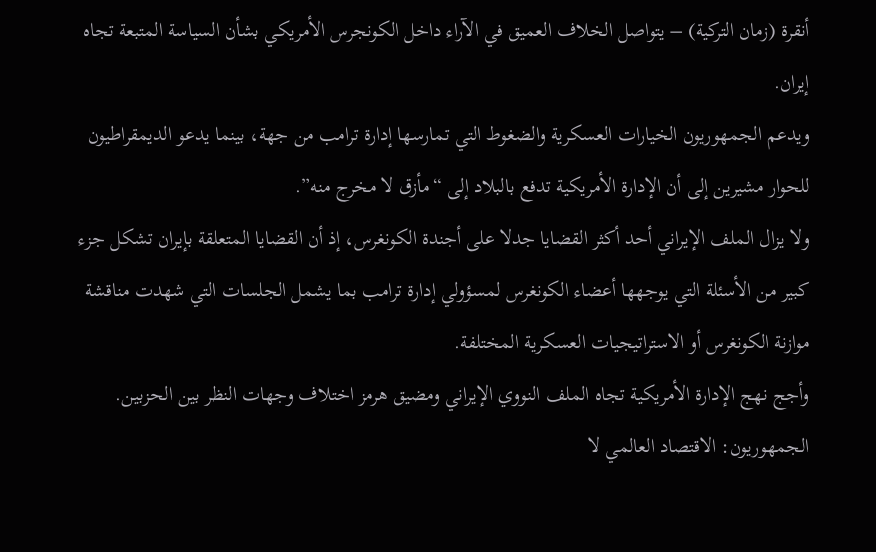أنقرة (زمان التركية) – يتواصل الخلاف العميق في الآراء داخل الكونجرس الأمريكي بشأن السياسة المتبعة تجاه إيران.
ويدعم الجمهوريون الخيارات العسكرية والضغوط التي تمارسها إدارة ترامب من جهة، بينما يدعو الديمقراطيون للحوار مشيرين إلى أن الإدارة الأمريكية تدفع بالبلاد إلى “مأزق لا مخرج منه”.
ولا يزال الملف الإيراني أحد أكثر القضايا جدلا على أجندة الكونغرس، إذ أن القضايا المتعلقة بإيران تشكل جزء كبير من الأسئلة التي يوجهها أعضاء الكونغرس لمسؤولي إدارة ترامب بما يشمل الجلسات التي شهدت مناقشة موازنة الكونغرس أو الاستراتيجيات العسكرية المختلفة.
وأجج نهج الإدارة الأمريكية تجاه الملف النووي الإيراني ومضيق هرمز اختلاف وجهات النظر بين الحزبين.
الجمهوريون: الاقتصاد العالمي لا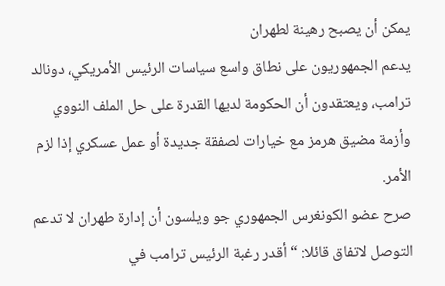يمكن أن يصبح رهينة لطهران
يدعم الجمهوريون على نطاق واسع سياسات الرئيس الأمريكي، دونالد ترامب، ويعتقدون أن الحكومة لديها القدرة على حل الملف النووي وأزمة مضيق هرمز مع خيارات لصفقة جديدة أو عمل عسكري إذا لزم الأمر.
صرح عضو الكونغرس الجمهوري جو ويلسون أن إدارة طهران لا تدعم التوصل لاتفاق قائلا: “ أقدر رغبة الرئيس ترامب في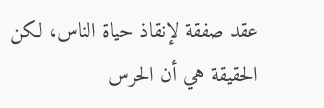عقد صفقة لإنقاذ حياة الناس، لكن الحقيقة هي أن الحرس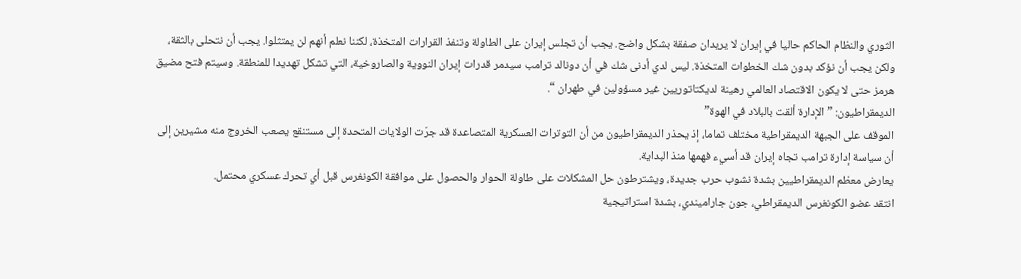الثوري والنظام الحاكم حاليا في إيران لا يريدان صفقة بشكل واضح. يجب أن تجلس إيران على الطاولة وتنفذ القرارات المتخذة، لكننا نعلم أنهم لن يمتثلوا. يجب أن نتحلى بالثقة، ولكن يجب أن نؤكد بدون شك الخطوات المتخذة. ليس لدي أدنى شك في أن دونالد ترامب سيدمر قدرات إيران النووية والصاروخية، التي تشكل تهديدا للمنطقة. وسيتم فتح مضيق هرمز حتى لا يكون الاقتصاد العالمي رهينة لديكتاتوريين غير مسؤولين في طهران “.
الديمقراطيون: ” الإدارة ألقت بالبلاد في الهوة”
الموقف على الجبهة الديمقراطية مختلف تماما، إذ يحذر الديمقراطيون من أن التوترات العسكرية المتصاعدة قد جرّت الولايات المتحدة إلى مستنقع يصعب الخروج منه مشيرين إلى أن سياسة إدارة ترامب تجاه إيران قد أسيء فهمها منذ البداية.
يعارض معظم الديمقراطيين بشدة نشوب حرب جديدة، ويشترطون حل المشكلات على طاولة الحوار والحصول على موافقة الكونغرس قبل أي تحرك عسكري محتمل.
انتقد عضو الكونغرس الديمقراطي، جون جاراميندي، بشدة استراتيجية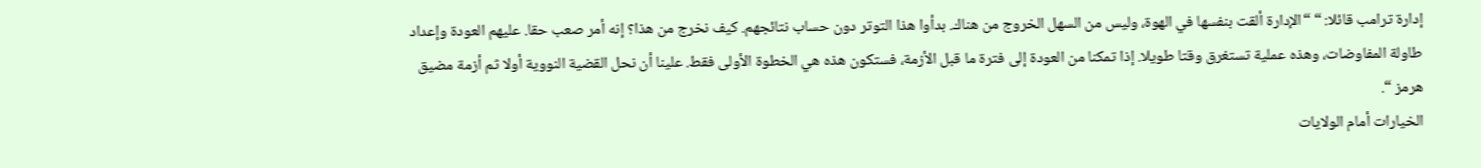إدارة ترامب قائلا: “ “الإدارة ألقت بنفسها في الهوة، وليس من السهل الخروج من هناك. بدأوا هذا التوتر دون حساب نتائجهم. كيف نخرج من هذا؟ إنه أمر صعب حقا. عليهم العودة وإعداد طاولة المفاوضات، وهذه عملية تستغرق وقتا طويلا. إذا تمكنا من العودة إلى فترة ما قبل الأزمة، فستكون هذه هي الخطوة الأولى فقط. علينا أن نحل القضية النووية أولا ثم أزمة مضيق هرمز “.
الخيارات أمام الولايات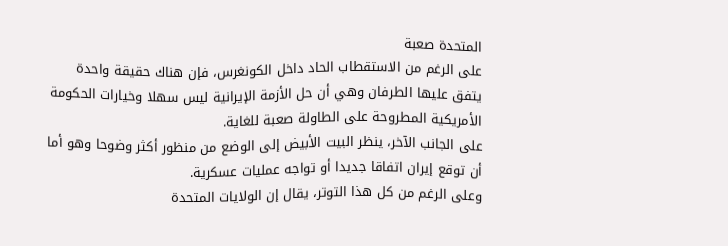المتحدة صعبة
على الرغم من الاستقطاب الحاد داخل الكونغرس، فإن هناك حقيقة واحدة يتفق عليها الطرفان وهي أن حل الأزمة الإيرانية ليس سهلا وخيارات الحكومة الأمريكية المطروحة على الطاولة صعبة للغاية.
على الجانب الآخر، ينظر البيت الأبيض إلى الوضع من منظور أكثر وضوحا وهو أما أن توقع إيران اتفاقا جديدا أو تواجه عمليات عسكرية.
وعلى الرغم من كل هذا التوتر، يقال إن الولايات المتحدة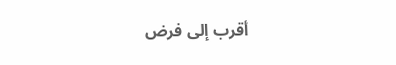أقرب إلى فرض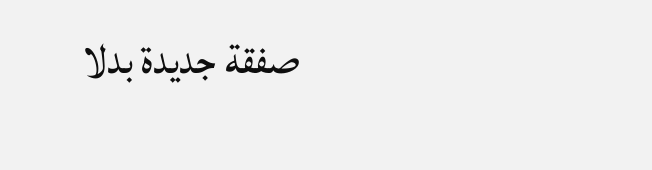صفقة جديدة بدلا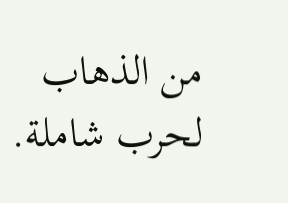من الذهاب لحرب شاملة.